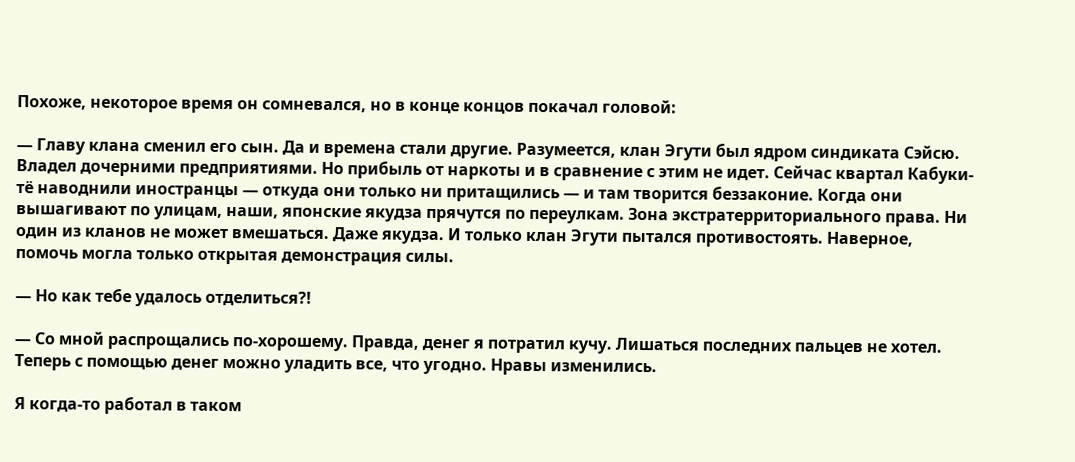Похоже, некоторое время он сомневался, но в конце концов покачал головой:

— Главу клана сменил его сын. Да и времена стали другие. Разумеется, клан Эгути был ядром синдиката Сэйсю. Владел дочерними предприятиями. Но прибыль от наркоты и в сравнение с этим не идет. Сейчас квартал Кабуки-тё наводнили иностранцы — откуда они только ни притащились — и там творится беззаконие. Когда они вышагивают по улицам, наши, японские якудза прячутся по переулкам. Зона экстратерриториального права. Ни один из кланов не может вмешаться. Даже якудза. И только клан Эгути пытался противостоять. Наверное, помочь могла только открытая демонстрация силы.

— Но как тебе удалось отделиться?!

— Со мной распрощались по-хорошему. Правда, денег я потратил кучу. Лишаться последних пальцев не хотел. Теперь с помощью денег можно уладить все, что угодно. Нравы изменились.

Я когда-то работал в таком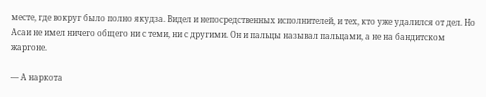месте, где вокруг было полно якудза. Видел и непосредственных исполнителей, и тех, кто уже удалился от дел. Но Асаи не имел ничего общего ни с теми, ни с другими. Он и пальцы называл пальцами, а не на бандитском жаргоне.

— А наркота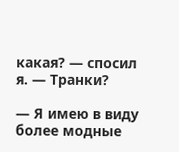какая? — спосил я. — Транки?

— Я имею в виду более модные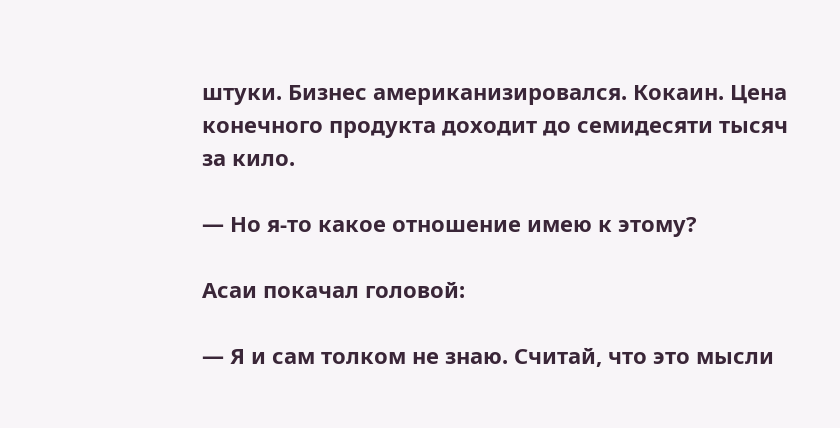штуки. Бизнес американизировался. Кокаин. Цена конечного продукта доходит до семидесяти тысяч за кило.

— Но я-то какое отношение имею к этому?

Асаи покачал головой:

— Я и сам толком не знаю. Считай, что это мысли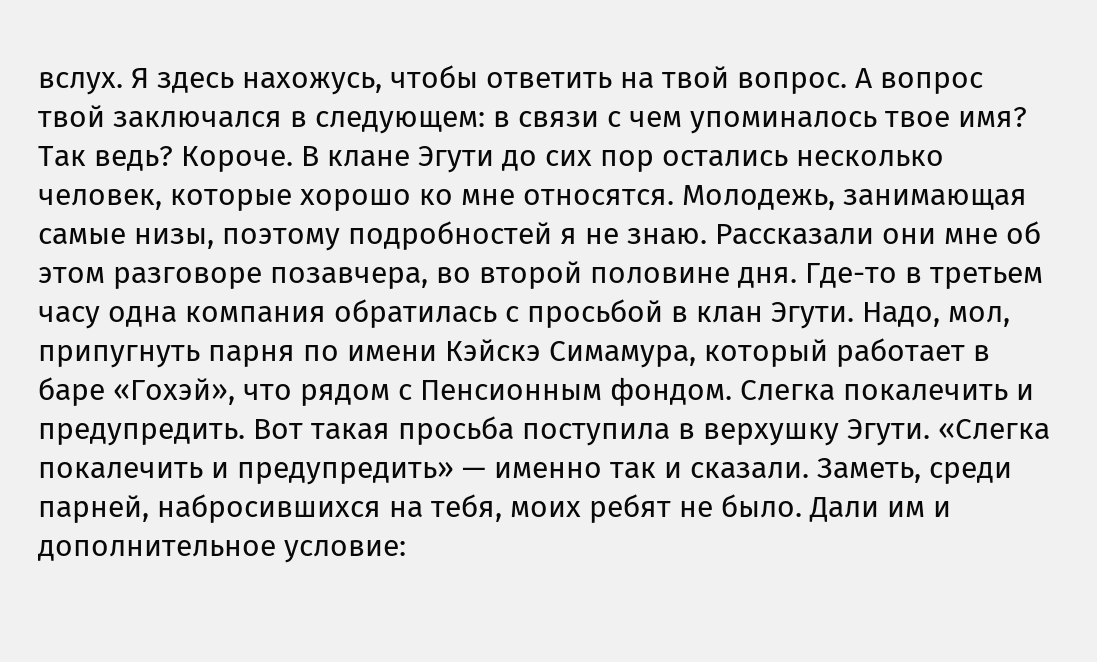вслух. Я здесь нахожусь, чтобы ответить на твой вопрос. А вопрос твой заключался в следующем: в связи с чем упоминалось твое имя? Так ведь? Короче. В клане Эгути до сих пор остались несколько человек, которые хорошо ко мне относятся. Молодежь, занимающая самые низы, поэтому подробностей я не знаю. Рассказали они мне об этом разговоре позавчера, во второй половине дня. Где-то в третьем часу одна компания обратилась с просьбой в клан Эгути. Надо, мол, припугнуть парня по имени Кэйскэ Симамура, который работает в баре «Гохэй», что рядом с Пенсионным фондом. Слегка покалечить и предупредить. Вот такая просьба поступила в верхушку Эгути. «Слегка покалечить и предупредить» — именно так и сказали. Заметь, среди парней, набросившихся на тебя, моих ребят не было. Дали им и дополнительное условие: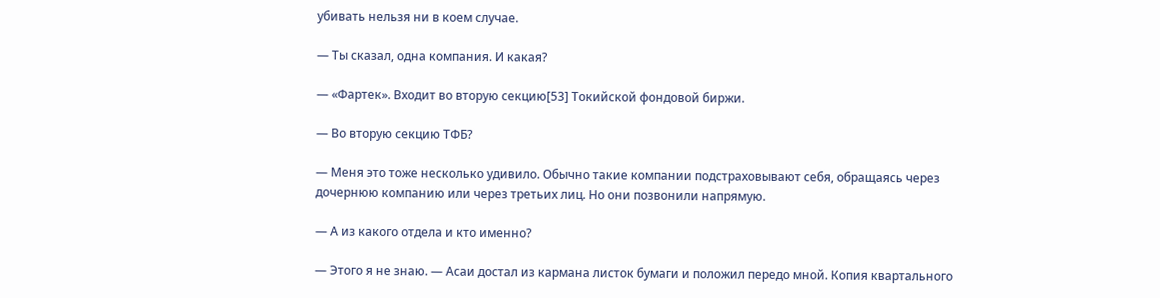убивать нельзя ни в коем случае.

— Ты сказал, одна компания. И какая?

— «Фартек». Входит во вторую секцию[53] Токийской фондовой биржи.

— Во вторую секцию ТФБ?

— Меня это тоже несколько удивило. Обычно такие компании подстраховывают себя, обращаясь через дочернюю компанию или через третьих лиц. Но они позвонили напрямую.

— А из какого отдела и кто именно?

— Этого я не знаю. — Асаи достал из кармана листок бумаги и положил передо мной. Копия квартального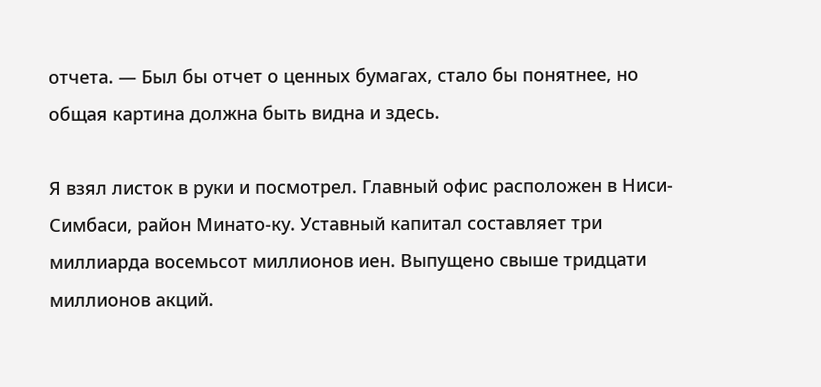отчета. — Был бы отчет о ценных бумагах, стало бы понятнее, но общая картина должна быть видна и здесь.

Я взял листок в руки и посмотрел. Главный офис расположен в Ниси-Симбаси, район Минато-ку. Уставный капитал составляет три миллиарда восемьсот миллионов иен. Выпущено свыше тридцати миллионов акций.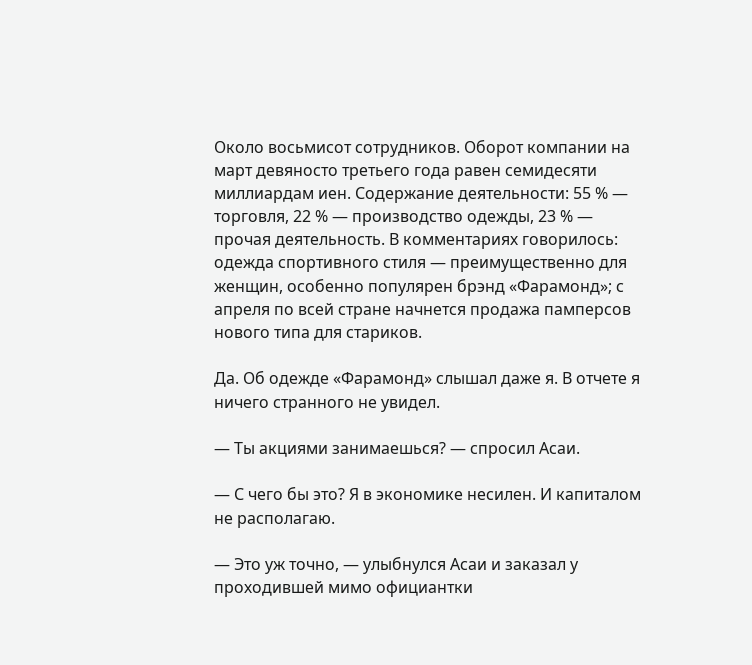Около восьмисот сотрудников. Оборот компании на март девяносто третьего года равен семидесяти миллиардам иен. Содержание деятельности: 55 % — торговля, 22 % — производство одежды, 23 % — прочая деятельность. В комментариях говорилось: одежда спортивного стиля — преимущественно для женщин, особенно популярен брэнд «Фарамонд»; с апреля по всей стране начнется продажа памперсов нового типа для стариков.

Да. Об одежде «Фарамонд» слышал даже я. В отчете я ничего странного не увидел.

— Ты акциями занимаешься? — спросил Асаи.

— С чего бы это? Я в экономике несилен. И капиталом не располагаю.

— Это уж точно, — улыбнулся Асаи и заказал у проходившей мимо официантки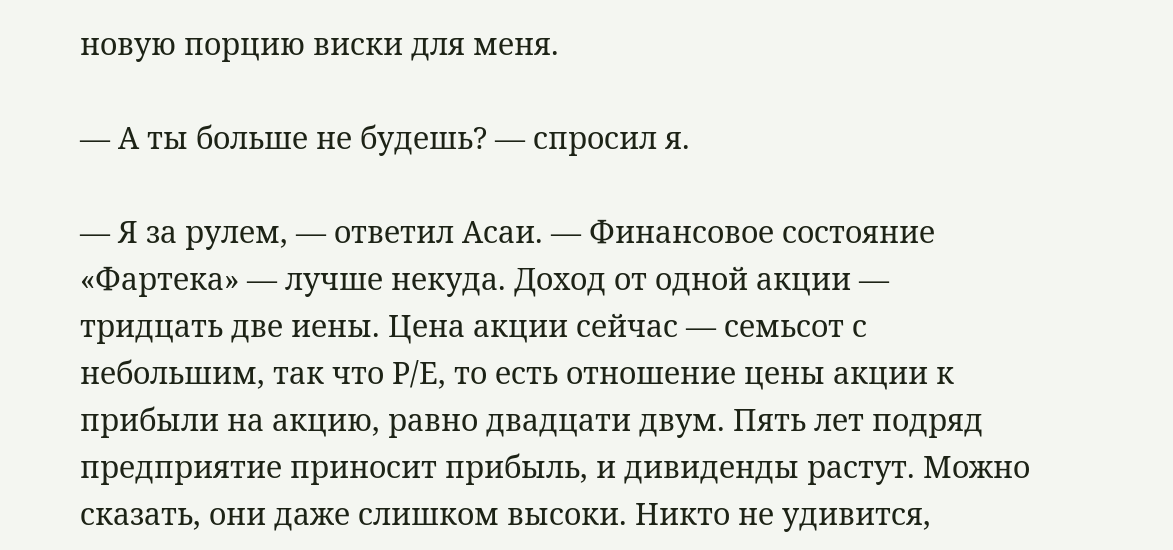новую порцию виски для меня.

— А ты больше не будешь? — спросил я.

— Я за рулем, — ответил Асаи. — Финансовое состояние «Фартека» — лучше некуда. Доход от одной акции — тридцать две иены. Цена акции сейчас — семьсот с небольшим, так что Р/Е, то есть отношение цены акции к прибыли на акцию, равно двадцати двум. Пять лет подряд предприятие приносит прибыль, и дивиденды растут. Можно сказать, они даже слишком высоки. Никто не удивится,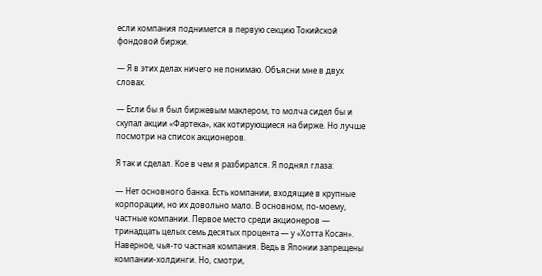если компания поднимется в первую секцию Токийской фондовой биржи.

— Я в этих делах ничего не понимаю. Объясни мне в двух словах.

— Если бы я был биржевым маклером, то молча сидел бы и скупал акции «Фартека», как котирующиеся на бирже. Но лучше посмотри на список акционеров.

Я так и сделал. Кое в чем я разбирался. Я поднял глаза:

— Нет основного банка. Есть компании, входящие в крупные корпорации, но их довольно мало. В основном, по-моему, частные компании. Первое место среди акционеров — тринадцать целых семь десятых процента — у «Хотта Косан». Наверное, чья-то частная компания. Ведь в Японии запрещены компании-холдинги. Но, смотри,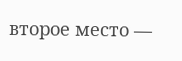второе место —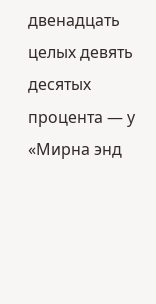двенадцать целых девять десятых процента — у «Мирна энд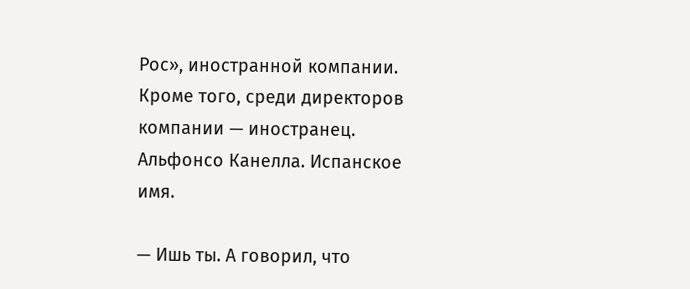Рос», иностранной компании. Кроме того, среди директоров компании — иностранец. Альфонсо Канелла. Испанское имя.

— Ишь ты. А говорил, что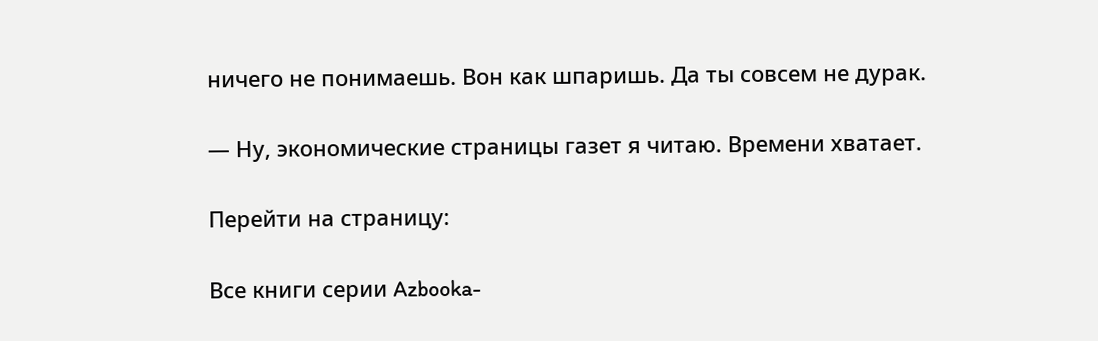ничего не понимаешь. Вон как шпаришь. Да ты совсем не дурак.

— Ну, экономические страницы газет я читаю. Времени хватает.

Перейти на страницу:

Все книги серии Azbooka-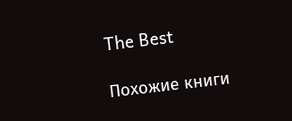The Best

Похожие книги